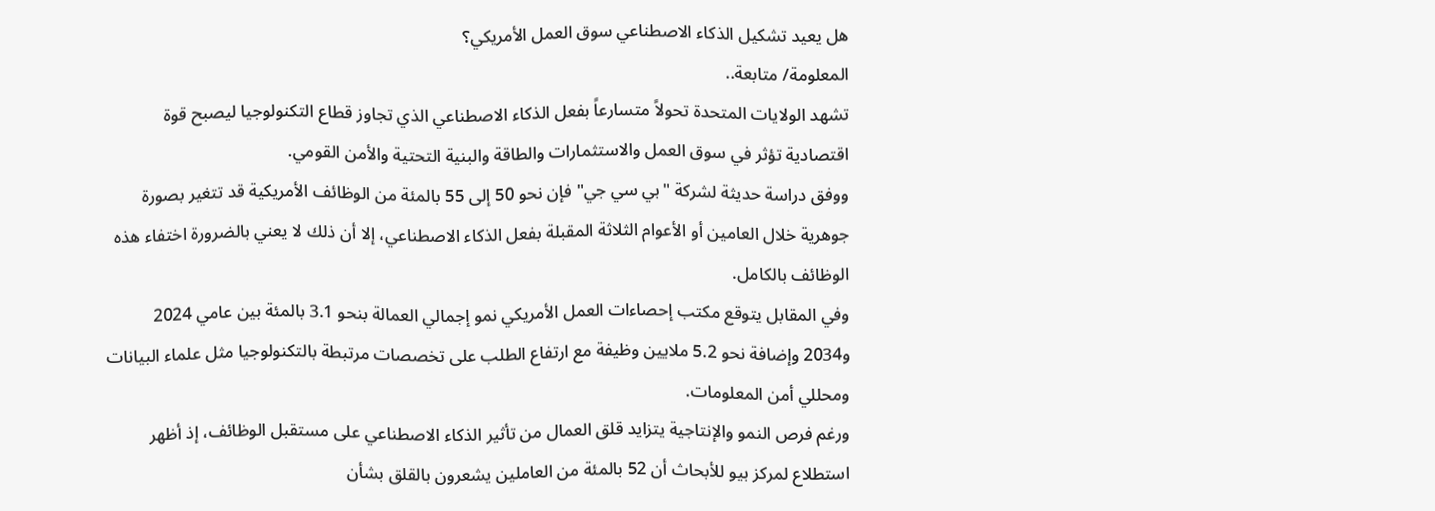هل يعيد تشكيل الذكاء الاصطناعي سوق العمل الأمريكي؟
المعلومة/ متابعة..
تشهد الولايات المتحدة تحولاً متسارعاً بفعل الذكاء الاصطناعي الذي تجاوز قطاع التكنولوجيا ليصبح قوة اقتصادية تؤثر في سوق العمل والاستثمارات والطاقة والبنية التحتية والأمن القومي.
ووفق دراسة حديثة لشركة "بي سي جي" فإن نحو 50 إلى 55 بالمئة من الوظائف الأمريكية قد تتغير بصورة جوهرية خلال العامين أو الأعوام الثلاثة المقبلة بفعل الذكاء الاصطناعي، إلا أن ذلك لا يعني بالضرورة اختفاء هذه الوظائف بالكامل.
وفي المقابل يتوقع مكتب إحصاءات العمل الأمريكي نمو إجمالي العمالة بنحو 3.1 بالمئة بين عامي 2024 و2034 وإضافة نحو 5.2 ملايين وظيفة مع ارتفاع الطلب على تخصصات مرتبطة بالتكنولوجيا مثل علماء البيانات ومحللي أمن المعلومات.
ورغم فرص النمو والإنتاجية يتزايد قلق العمال من تأثير الذكاء الاصطناعي على مستقبل الوظائف، إذ أظهر استطلاع لمركز بيو للأبحاث أن 52 بالمئة من العاملين يشعرون بالقلق بشأن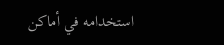استخدامه في أماكن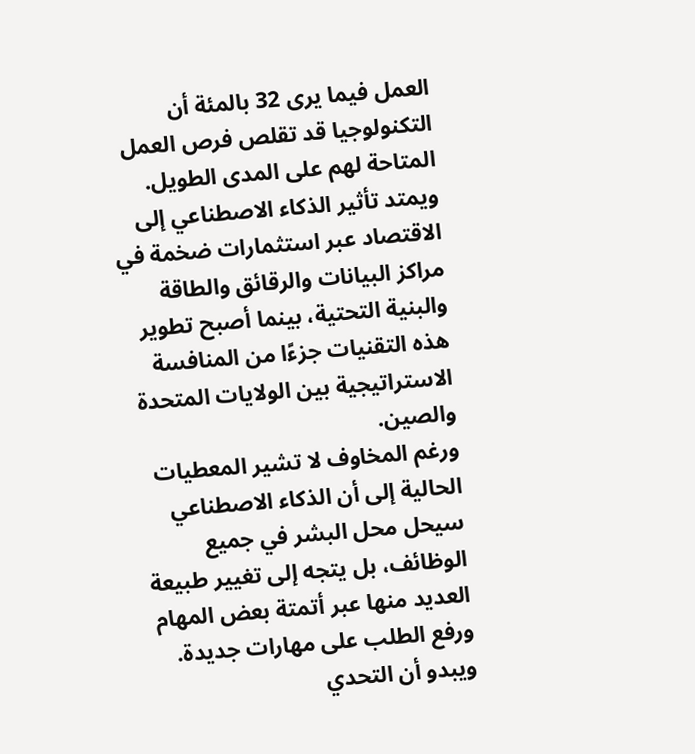العمل فيما يرى 32 بالمئة أن التكنولوجيا قد تقلص فرص العمل المتاحة لهم على المدى الطويل.
ويمتد تأثير الذكاء الاصطناعي إلى الاقتصاد عبر استثمارات ضخمة في مراكز البيانات والرقائق والطاقة والبنية التحتية، بينما أصبح تطوير هذه التقنيات جزءًا من المنافسة الاستراتيجية بين الولايات المتحدة والصين.
ورغم المخاوف لا تشير المعطيات الحالية إلى أن الذكاء الاصطناعي سيحل محل البشر في جميع الوظائف، بل يتجه إلى تغيير طبيعة العديد منها عبر أتمتة بعض المهام ورفع الطلب على مهارات جديدة. ويبدو أن التحدي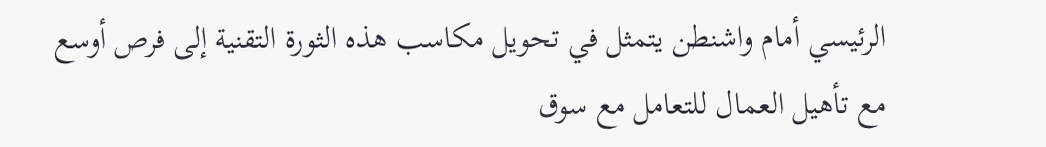الرئيسي أمام واشنطن يتمثل في تحويل مكاسب هذه الثورة التقنية إلى فرص أوسع مع تأهيل العمال للتعامل مع سوق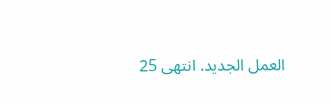العمل الجديد. انتهى 25